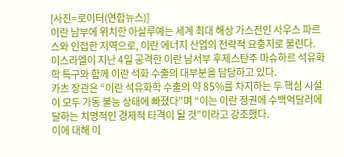[사진=로이터(연합뉴스)]
이란 남부에 위치한 아살루예는 세계 최대 해상 가스전인 사우스 파르스와 인접한 지역으로, 이란 에너지 산업의 전략적 요충지로 불린다. 이스라엘이 지난 4일 공격한 이란 남서부 후제스탄주 마슈하르 석유화학 특구와 함께 이란 석화 수출의 대부분을 담당하고 있다.
카츠 장관은 “이란 석유화학 수출의 약 85%를 차지하는 두 핵심 시설이 모두 가동 불능 상태에 빠졌다”며 “이는 이란 정권에 수백억달러에 달하는 치명적인 경제적 타격이 될 것”이라고 강조했다.
이에 대해 이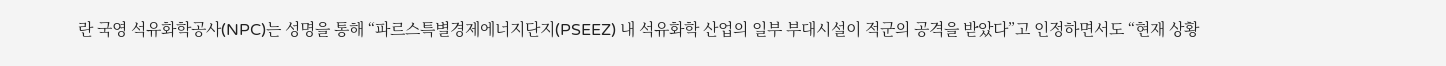란 국영 석유화학공사(NPC)는 성명을 통해 “파르스특별경제에너지단지(PSEEZ) 내 석유화학 산업의 일부 부대시설이 적군의 공격을 받았다”고 인정하면서도 “현재 상황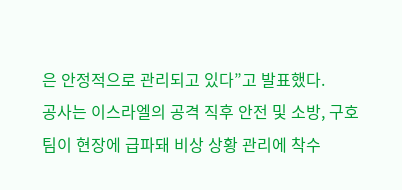은 안정적으로 관리되고 있다”고 발표했다.
공사는 이스라엘의 공격 직후 안전 및 소방, 구호팀이 현장에 급파돼 비상 상황 관리에 착수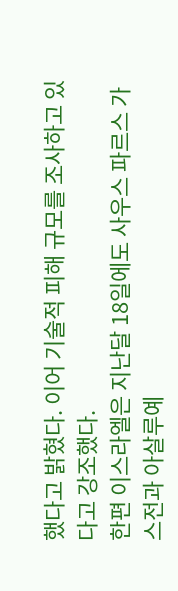했다고 밝혔다. 이어 기술적 피해 규모를 조사하고 있다고 강조했다.
한편 이스라엘은 지난달 18일에도 사우스 파르스 가스전과 아살루예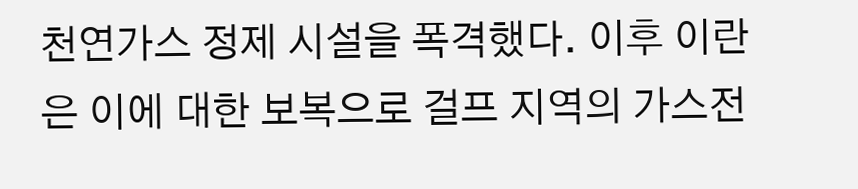천연가스 정제 시설을 폭격했다. 이후 이란은 이에 대한 보복으로 걸프 지역의 가스전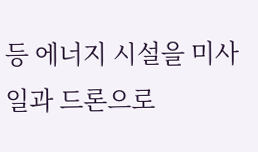등 에너지 시설을 미사일과 드론으로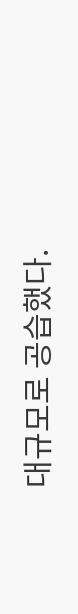대규모로 공습했다.